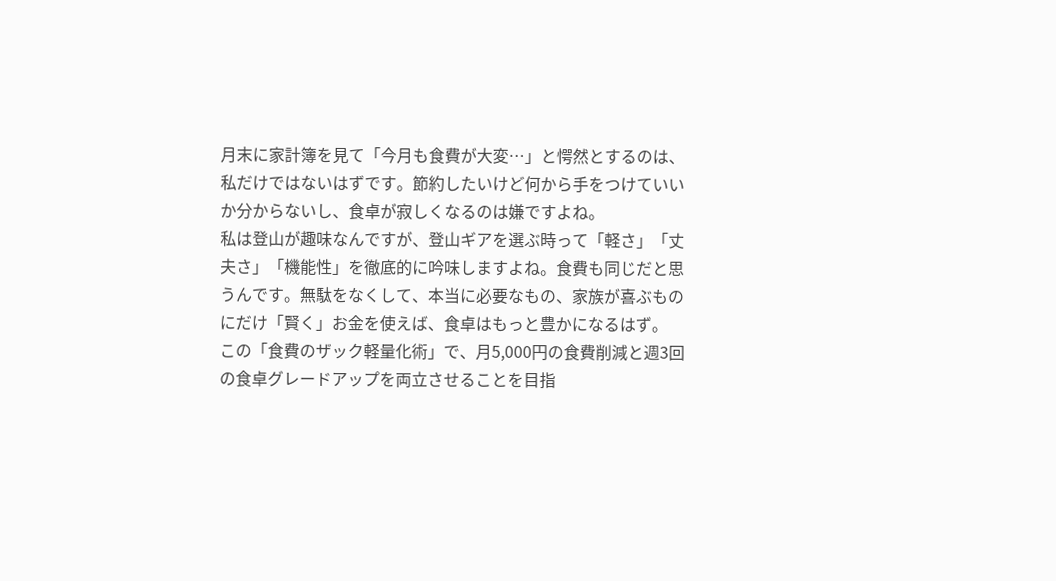月末に家計簿を見て「今月も食費が大変…」と愕然とするのは、私だけではないはずです。節約したいけど何から手をつけていいか分からないし、食卓が寂しくなるのは嫌ですよね。
私は登山が趣味なんですが、登山ギアを選ぶ時って「軽さ」「丈夫さ」「機能性」を徹底的に吟味しますよね。食費も同じだと思うんです。無駄をなくして、本当に必要なもの、家族が喜ぶものにだけ「賢く」お金を使えば、食卓はもっと豊かになるはず。
この「食費のザック軽量化術」で、月5,000円の食費削減と週3回の食卓グレードアップを両立させることを目指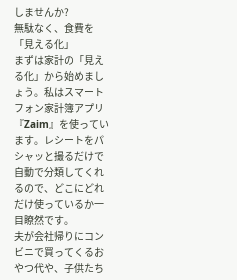しませんか?
無駄なく、食費を「見える化」
まずは家計の「見える化」から始めましょう。私はスマートフォン家計簿アプリ『Zaim』を使っています。レシートをパシャッと撮るだけで自動で分類してくれるので、どこにどれだけ使っているか一目瞭然です。
夫が会社帰りにコンビニで買ってくるおやつ代や、子供たち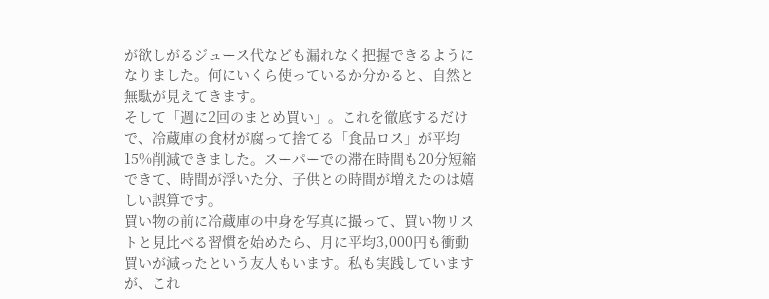が欲しがるジュース代なども漏れなく把握できるようになりました。何にいくら使っているか分かると、自然と無駄が見えてきます。
そして「週に2回のまとめ買い」。これを徹底するだけで、冷蔵庫の食材が腐って捨てる「食品ロス」が平均15%削減できました。スーパーでの滞在時間も20分短縮できて、時間が浮いた分、子供との時間が増えたのは嬉しい誤算です。
買い物の前に冷蔵庫の中身を写真に撮って、買い物リストと見比べる習慣を始めたら、月に平均3,000円も衝動買いが減ったという友人もいます。私も実践していますが、これ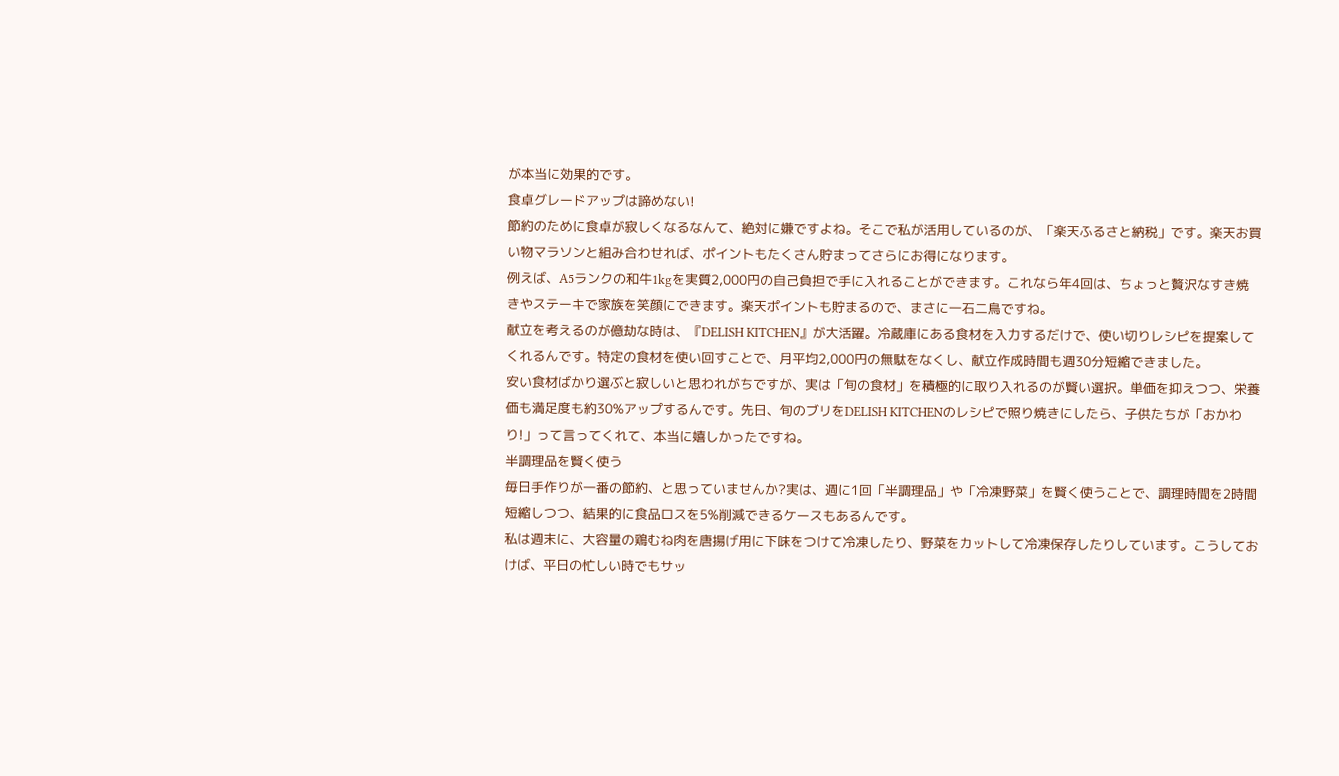が本当に効果的です。
食卓グレードアップは諦めない!
節約のために食卓が寂しくなるなんて、絶対に嫌ですよね。そこで私が活用しているのが、「楽天ふるさと納税」です。楽天お買い物マラソンと組み合わせれば、ポイントもたくさん貯まってさらにお得になります。
例えば、A5ランクの和牛1kgを実質2,000円の自己負担で手に入れることができます。これなら年4回は、ちょっと贅沢なすき焼きやステーキで家族を笑顔にできます。楽天ポイントも貯まるので、まさに一石二鳥ですね。
献立を考えるのが億劫な時は、『DELISH KITCHEN』が大活躍。冷蔵庫にある食材を入力するだけで、使い切りレシピを提案してくれるんです。特定の食材を使い回すことで、月平均2,000円の無駄をなくし、献立作成時間も週30分短縮できました。
安い食材ばかり選ぶと寂しいと思われがちですが、実は「旬の食材」を積極的に取り入れるのが賢い選択。単価を抑えつつ、栄養価も満足度も約30%アップするんです。先日、旬のブリをDELISH KITCHENのレシピで照り焼きにしたら、子供たちが「おかわり!」って言ってくれて、本当に嬉しかったですね。
半調理品を賢く使う
毎日手作りが一番の節約、と思っていませんか?実は、週に1回「半調理品」や「冷凍野菜」を賢く使うことで、調理時間を2時間短縮しつつ、結果的に食品ロスを5%削減できるケースもあるんです。
私は週末に、大容量の鶏むね肉を唐揚げ用に下味をつけて冷凍したり、野菜をカットして冷凍保存したりしています。こうしておけば、平日の忙しい時でもサッ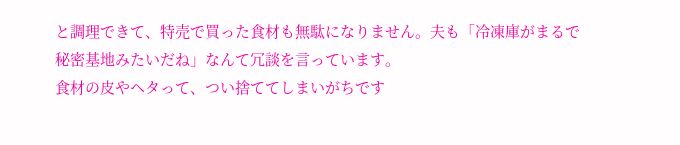と調理できて、特売で買った食材も無駄になりません。夫も「冷凍庫がまるで秘密基地みたいだね」なんて冗談を言っています。
食材の皮やヘタって、つい捨ててしまいがちです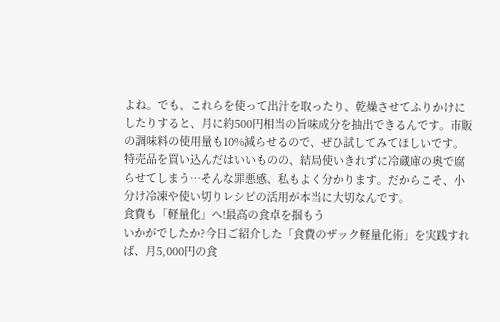よね。でも、これらを使って出汁を取ったり、乾燥させてふりかけにしたりすると、月に約500円相当の旨味成分を抽出できるんです。市販の調味料の使用量も10%減らせるので、ぜひ試してみてほしいです。
特売品を買い込んだはいいものの、結局使いきれずに冷蔵庫の奥で腐らせてしまう…そんな罪悪感、私もよく分かります。だからこそ、小分け冷凍や使い切りレシピの活用が本当に大切なんです。
食費も「軽量化」へ!最高の食卓を掴もう
いかがでしたか?今日ご紹介した「食費のザック軽量化術」を実践すれば、月5,000円の食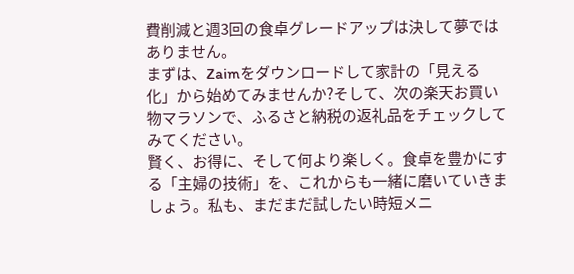費削減と週3回の食卓グレードアップは決して夢ではありません。
まずは、Zaimをダウンロードして家計の「見える化」から始めてみませんか?そして、次の楽天お買い物マラソンで、ふるさと納税の返礼品をチェックしてみてください。
賢く、お得に、そして何より楽しく。食卓を豊かにする「主婦の技術」を、これからも一緒に磨いていきましょう。私も、まだまだ試したい時短メニ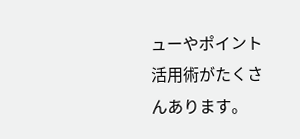ューやポイント活用術がたくさんあります。